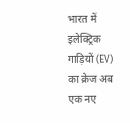भारत में इलेक्ट्रिक गाड़ियों (EV) का क्रेज अब एक नए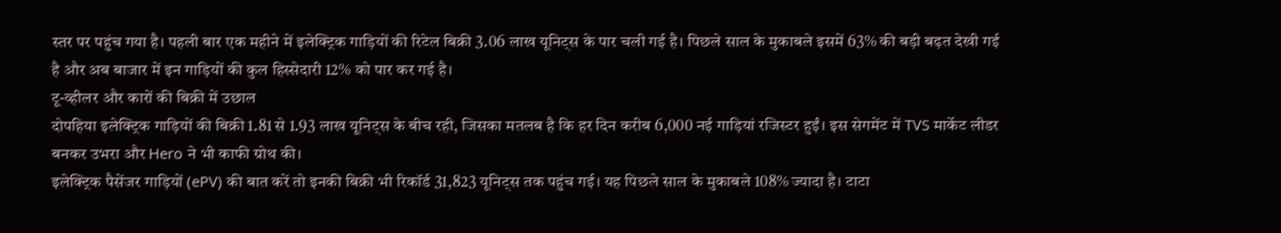स्तर पर पहुंच गया है। पहली बार एक महीने में इलेक्ट्रिक गाड़ियों की रिटेल बिक्री 3.06 लाख यूनिट्स के पार चली गई है। पिछले साल के मुकाबले इसमें 63% की बड़ी बढ़त देखी गई है और अब बाजार में इन गाड़ियों की कुल हिस्सेदारी 12% को पार कर गई है।
टू-व्हीलर और कारों की बिक्री में उछाल
दोपहिया इलेक्ट्रिक गाड़ियों की बिक्री 1.81 से 1.93 लाख यूनिट्स के बीच रही, जिसका मतलब है कि हर दिन करीब 6,000 नई गाड़ियां रजिस्टर हुईं। इस सेगमेंट में TVS मार्केट लीडर बनकर उभरा और Hero ने भी काफी ग्रोथ की।
इलेक्ट्रिक पैसेंजर गाड़ियों (ePV) की बात करें तो इनकी बिक्री भी रिकॉर्ड 31,823 यूनिट्स तक पहुंच गई। यह पिछले साल के मुकाबले 108% ज्यादा है। टाटा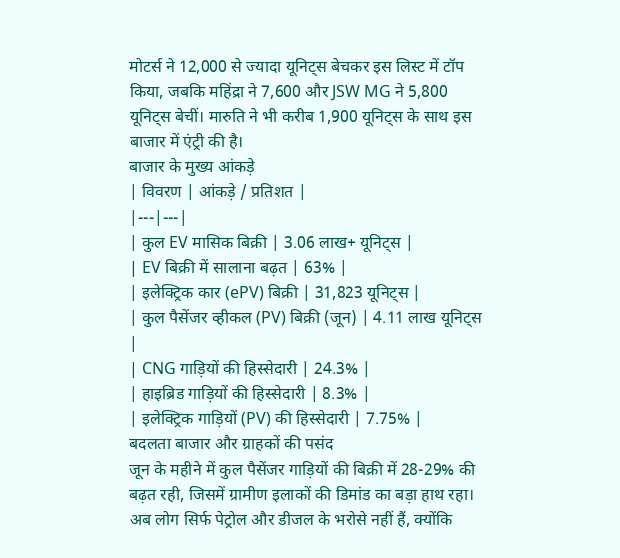मोटर्स ने 12,000 से ज्यादा यूनिट्स बेचकर इस लिस्ट में टॉप किया, जबकि महिंद्रा ने 7,600 और JSW MG ने 5,800 यूनिट्स बेचीं। मारुति ने भी करीब 1,900 यूनिट्स के साथ इस बाजार में एंट्री की है।
बाजार के मुख्य आंकड़े
| विवरण | आंकड़े / प्रतिशत |
|---|---|
| कुल EV मासिक बिक्री | 3.06 लाख+ यूनिट्स |
| EV बिक्री में सालाना बढ़त | 63% |
| इलेक्ट्रिक कार (ePV) बिक्री | 31,823 यूनिट्स |
| कुल पैसेंजर व्हीकल (PV) बिक्री (जून) | 4.11 लाख यूनिट्स |
| CNG गाड़ियों की हिस्सेदारी | 24.3% |
| हाइब्रिड गाड़ियों की हिस्सेदारी | 8.3% |
| इलेक्ट्रिक गाड़ियों (PV) की हिस्सेदारी | 7.75% |
बदलता बाजार और ग्राहकों की पसंद
जून के महीने में कुल पैसेंजर गाड़ियों की बिक्री में 28-29% की बढ़त रही, जिसमें ग्रामीण इलाकों की डिमांड का बड़ा हाथ रहा। अब लोग सिर्फ पेट्रोल और डीजल के भरोसे नहीं हैं, क्योंकि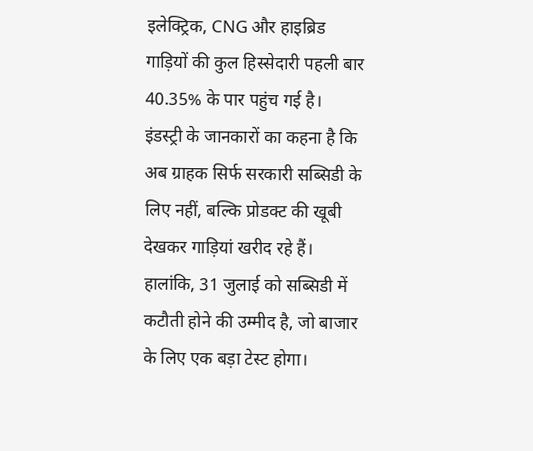इलेक्ट्रिक, CNG और हाइब्रिड गाड़ियों की कुल हिस्सेदारी पहली बार 40.35% के पार पहुंच गई है।
इंडस्ट्री के जानकारों का कहना है कि अब ग्राहक सिर्फ सरकारी सब्सिडी के लिए नहीं, बल्कि प्रोडक्ट की खूबी देखकर गाड़ियां खरीद रहे हैं। हालांकि, 31 जुलाई को सब्सिडी में कटौती होने की उम्मीद है, जो बाजार के लिए एक बड़ा टेस्ट होगा।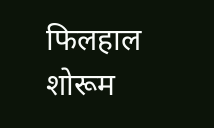फिलहाल शोरूम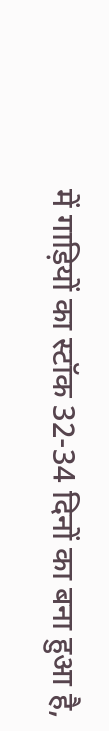में गाड़ियों का स्टॉक 32-34 दिनों का बना हुआ है,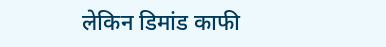लेकिन डिमांड काफी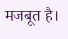मजबूत है।